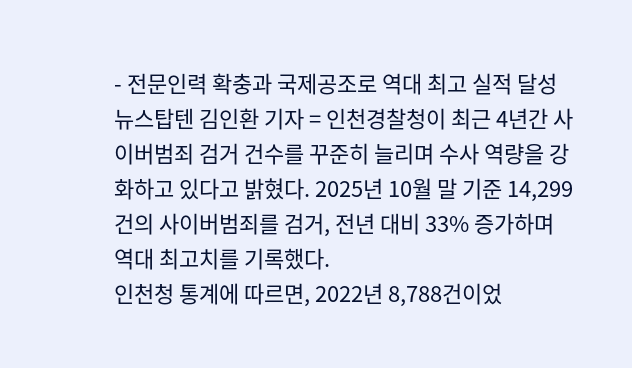- 전문인력 확충과 국제공조로 역대 최고 실적 달성
뉴스탑텐 김인환 기자 = 인천경찰청이 최근 4년간 사이버범죄 검거 건수를 꾸준히 늘리며 수사 역량을 강화하고 있다고 밝혔다. 2025년 10월 말 기준 14,299건의 사이버범죄를 검거, 전년 대비 33% 증가하며 역대 최고치를 기록했다.
인천청 통계에 따르면, 2022년 8,788건이었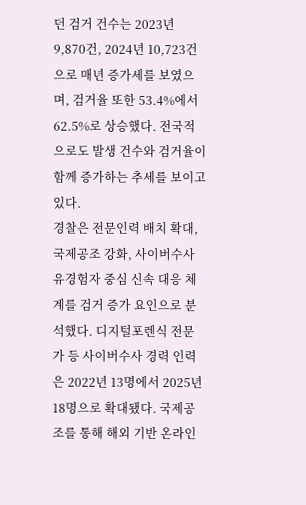던 검거 건수는 2023년 9,870건, 2024년 10,723건으로 매년 증가세를 보였으며, 검거율 또한 53.4%에서 62.5%로 상승했다. 전국적으로도 발생 건수와 검거율이 함께 증가하는 추세를 보이고 있다.
경찰은 전문인력 배치 확대, 국제공조 강화, 사이버수사 유경험자 중심 신속 대응 체계를 검거 증가 요인으로 분석했다. 디지털포렌식 전문가 등 사이버수사 경력 인력은 2022년 13명에서 2025년 18명으로 확대됐다. 국제공조를 통해 해외 기반 온라인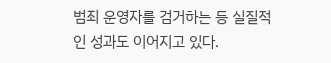범죄 운영자를 검거하는 등 실질적인 성과도 이어지고 있다.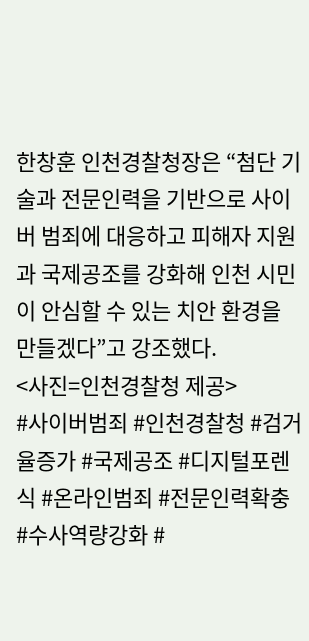한창훈 인천경찰청장은 “첨단 기술과 전문인력을 기반으로 사이버 범죄에 대응하고 피해자 지원과 국제공조를 강화해 인천 시민이 안심할 수 있는 치안 환경을 만들겠다”고 강조했다.
<사진=인천경찰청 제공>
#사이버범죄 #인천경찰청 #검거율증가 #국제공조 #디지털포렌식 #온라인범죄 #전문인력확충 #수사역량강화 #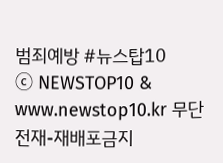범죄예방 #뉴스탑10
ⓒ NEWSTOP10 & www.newstop10.kr 무단전재-재배포금지